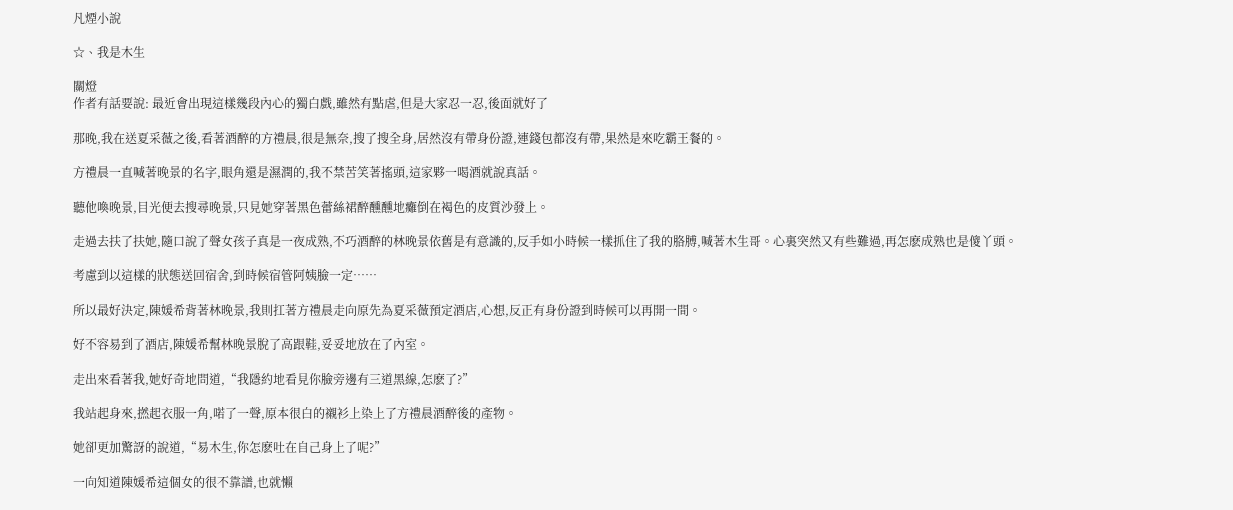凡煙小說

☆、我是木生

關燈
作者有話要說: 最近會出現這樣幾段內心的獨白戲,雖然有點虐,但是大家忍一忍,後面就好了

那晚,我在送夏采薇之後,看著酒醉的方禮晨,很是無奈,搜了搜全身,居然沒有帶身份證,連錢包都沒有帶,果然是來吃霸王餐的。

方禮晨一直喊著晚景的名字,眼角還是濕潤的,我不禁苦笑著搖頭,這家夥一喝酒就說真話。

聽他喚晚景,目光便去搜尋晚景,只見她穿著黑色蕾絲裙醉醺醺地癱倒在褐色的皮質沙發上。

走過去扶了扶她,隨口說了聲女孩子真是一夜成熟,不巧酒醉的林晚景依舊是有意識的,反手如小時候一樣抓住了我的胳膊,喊著木生哥。心裏突然又有些難過,再怎麽成熟也是傻丫頭。

考慮到以這樣的狀態送回宿舍,到時候宿管阿姨臉一定……

所以最好決定,陳媛希背著林晚景,我則扛著方禮晨走向原先為夏采薇預定酒店,心想,反正有身份證到時候可以再開一間。

好不容易到了酒店,陳媛希幫林晚景脫了高跟鞋,妥妥地放在了內室。

走出來看著我,她好奇地問道,“我隱約地看見你臉旁邊有三道黑線,怎麽了?”

我站起身來,撚起衣服一角,喏了一聲,原本很白的襯衫上染上了方禮晨酒醉後的產物。

她卻更加驚訝的說道,“易木生,你怎麽吐在自己身上了呢?”

一向知道陳媛希這個女的很不靠譜,也就懶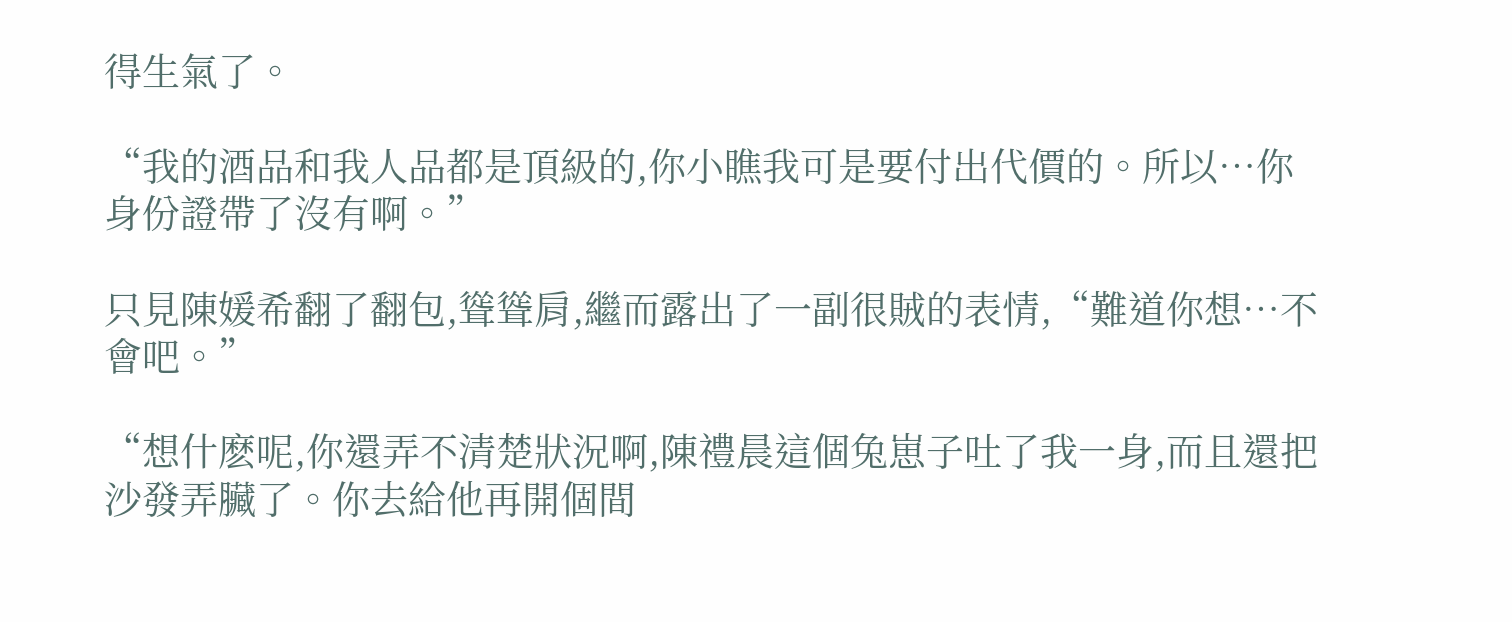得生氣了。

“我的酒品和我人品都是頂級的,你小瞧我可是要付出代價的。所以…你身份證帶了沒有啊。”

只見陳媛希翻了翻包,聳聳肩,繼而露出了一副很賊的表情,“難道你想…不會吧。”

“想什麽呢,你還弄不清楚狀況啊,陳禮晨這個兔崽子吐了我一身,而且還把沙發弄臟了。你去給他再開個間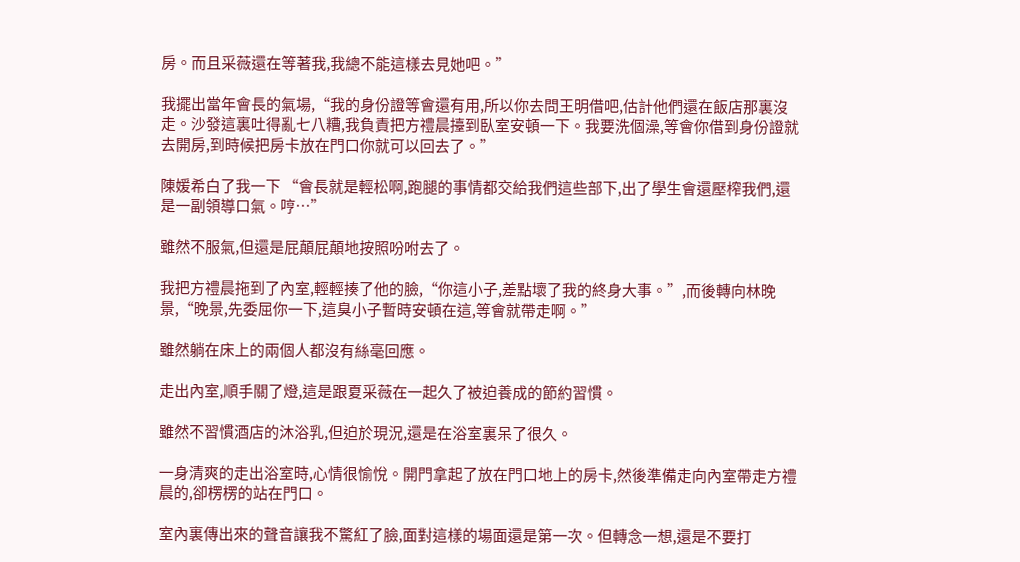房。而且采薇還在等著我,我總不能這樣去見她吧。”

我擺出當年會長的氣場,“我的身份證等會還有用,所以你去問王明借吧,估計他們還在飯店那裏沒走。沙發這裏吐得亂七八糟,我負責把方禮晨擡到臥室安頓一下。我要洗個澡,等會你借到身份證就去開房,到時候把房卡放在門口你就可以回去了。”

陳媛希白了我一下 “會長就是輕松啊,跑腿的事情都交給我們這些部下,出了學生會還壓榨我們,還是一副領導口氣。哼…”

雖然不服氣,但還是屁顛屁顛地按照吩咐去了。

我把方禮晨拖到了內室,輕輕揍了他的臉,“你這小子,差點壞了我的終身大事。”,而後轉向林晚景,“晚景,先委屈你一下,這臭小子暫時安頓在這,等會就帶走啊。”

雖然躺在床上的兩個人都沒有絲毫回應。

走出內室,順手關了燈,這是跟夏采薇在一起久了被迫養成的節約習慣。

雖然不習慣酒店的沐浴乳,但迫於現況,還是在浴室裏呆了很久。

一身清爽的走出浴室時,心情很愉悅。開門拿起了放在門口地上的房卡,然後準備走向內室帶走方禮晨的,卻楞楞的站在門口。

室內裏傳出來的聲音讓我不驚紅了臉,面對這樣的場面還是第一次。但轉念一想,還是不要打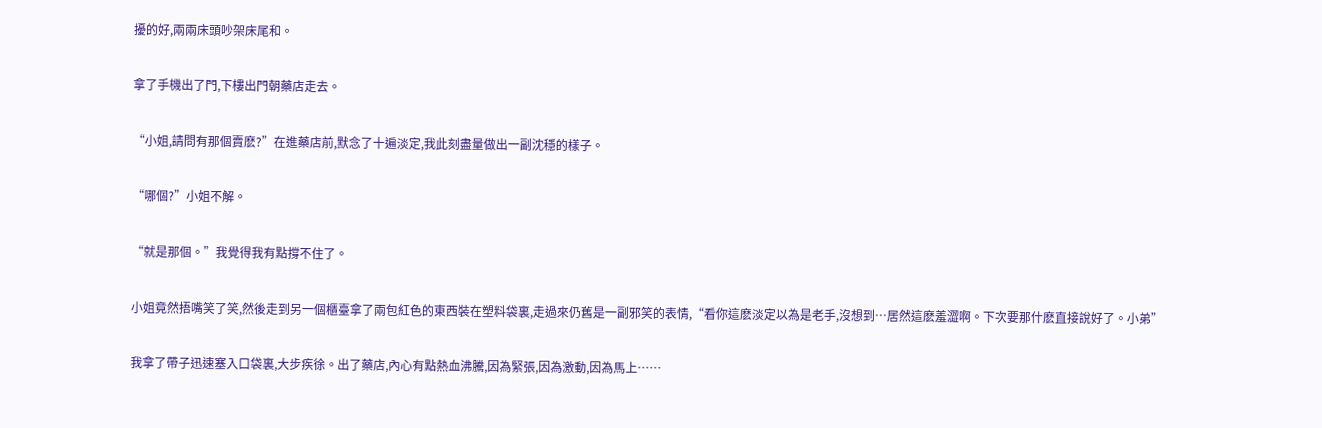擾的好,兩兩床頭吵架床尾和。

拿了手機出了門,下樓出門朝藥店走去。

“小姐,請問有那個賣麽?”在進藥店前,默念了十遍淡定,我此刻盡量做出一副沈穩的樣子。

“哪個?”小姐不解。

“就是那個。”我覺得我有點撐不住了。

小姐竟然捂嘴笑了笑,然後走到另一個櫃臺拿了兩包紅色的東西裝在塑料袋裏,走過來仍舊是一副邪笑的表情,“看你這麽淡定以為是老手,沒想到…居然這麽羞澀啊。下次要那什麽直接說好了。小弟”

我拿了帶子迅速塞入口袋裏,大步疾徐。出了藥店,內心有點熱血沸騰,因為緊張,因為激動,因為馬上……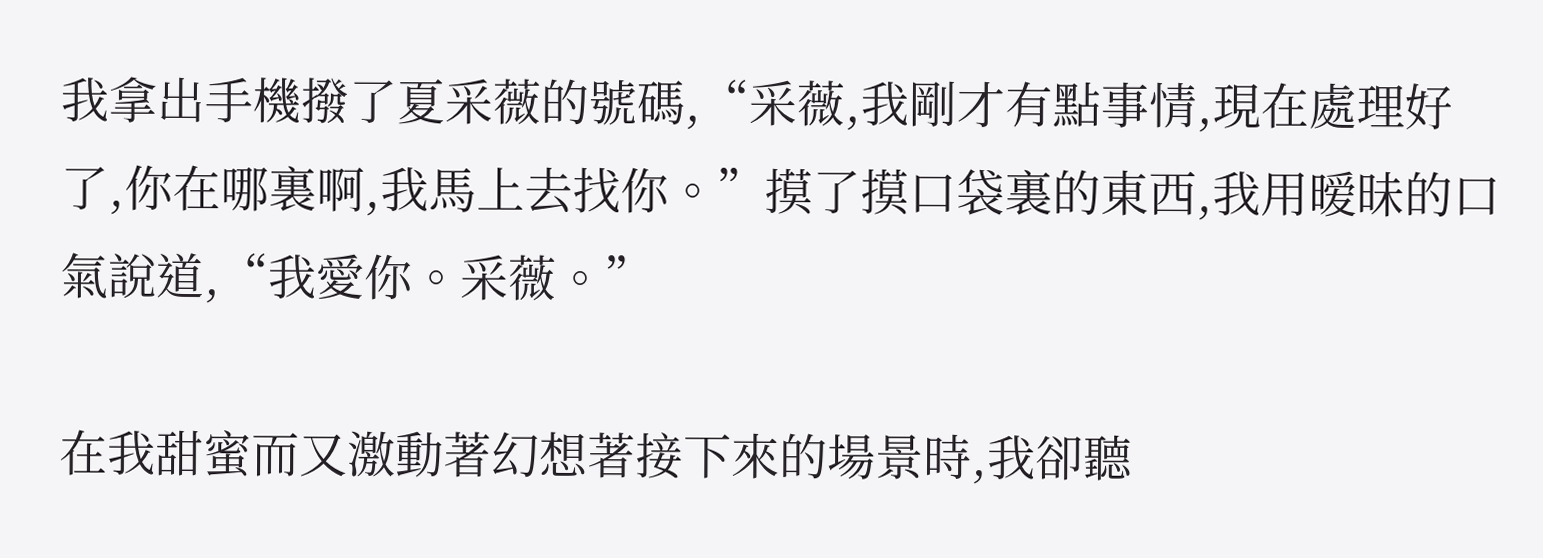我拿出手機撥了夏采薇的號碼,“采薇,我剛才有點事情,現在處理好了,你在哪裏啊,我馬上去找你。”摸了摸口袋裏的東西,我用暧昧的口氣說道,“我愛你。采薇。”

在我甜蜜而又激動著幻想著接下來的場景時,我卻聽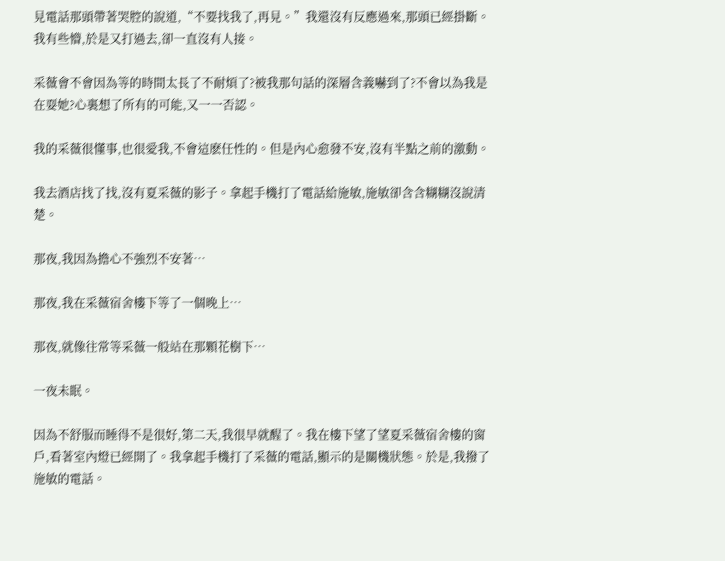見電話那頭帶著哭腔的說道,“不要找我了,再見。”我還沒有反應過來,那頭已經掛斷。我有些懵,於是又打過去,卻一直沒有人接。

采薇會不會因為等的時間太長了不耐煩了?被我那句話的深層含義嚇到了?不會以為我是在耍她?心裏想了所有的可能,又一一否認。

我的采薇很懂事,也很愛我,不會這麽任性的。但是內心愈發不安,沒有半點之前的激動。

我去酒店找了找,沒有夏采薇的影子。拿起手機打了電話給施敏,施敏卻含含糊糊沒說清楚。

那夜,我因為擔心不強烈不安著…

那夜,我在采薇宿舍樓下等了一個晚上…

那夜,就像往常等采薇一般站在那顆花樹下…

一夜未眠。

因為不舒服而睡得不是很好,第二天,我很早就醒了。我在樓下望了望夏采薇宿舍樓的窗戶,看著室內燈已經開了。我拿起手機打了采薇的電話,顯示的是關機狀態。於是,我撥了施敏的電話。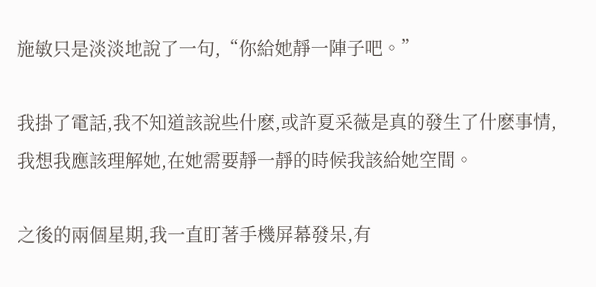施敏只是淡淡地說了一句,“你給她靜一陣子吧。”

我掛了電話,我不知道該說些什麽,或許夏采薇是真的發生了什麽事情,我想我應該理解她,在她需要靜一靜的時候我該給她空間。

之後的兩個星期,我一直盯著手機屏幕發呆,有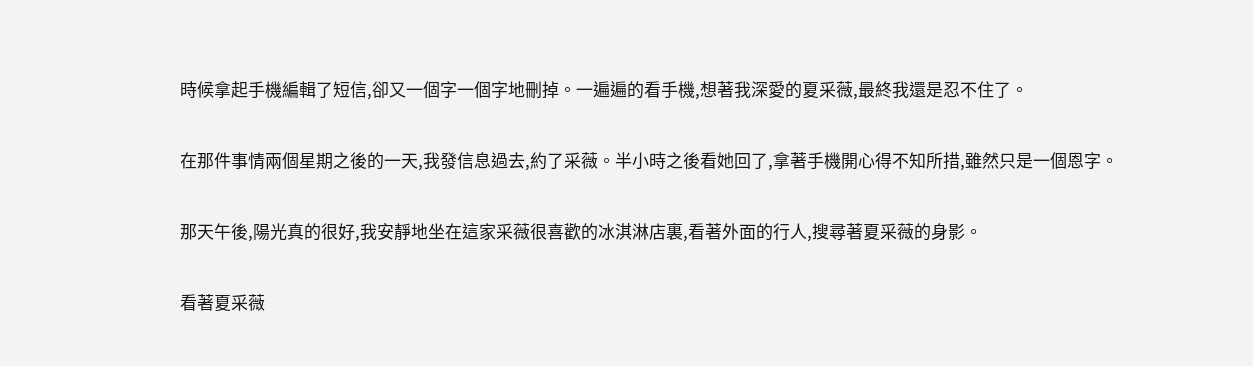時候拿起手機編輯了短信,卻又一個字一個字地刪掉。一遍遍的看手機,想著我深愛的夏采薇,最終我還是忍不住了。

在那件事情兩個星期之後的一天,我發信息過去,約了采薇。半小時之後看她回了,拿著手機開心得不知所措,雖然只是一個恩字。

那天午後,陽光真的很好,我安靜地坐在這家采薇很喜歡的冰淇淋店裏,看著外面的行人,搜尋著夏采薇的身影。

看著夏采薇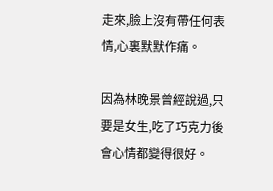走來,臉上沒有帶任何表情,心裏默默作痛。

因為林晚景曾經說過,只要是女生,吃了巧克力後會心情都變得很好。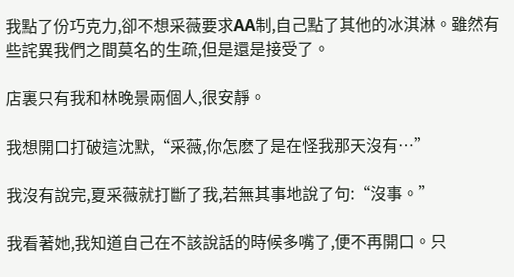我點了份巧克力,卻不想采薇要求AA制,自己點了其他的冰淇淋。雖然有些詫異我們之間莫名的生疏,但是還是接受了。

店裏只有我和林晚景兩個人,很安靜。

我想開口打破這沈默,“采薇,你怎麽了是在怪我那天沒有…”

我沒有說完,夏采薇就打斷了我,若無其事地說了句:“沒事。”

我看著她,我知道自己在不該說話的時候多嘴了,便不再開口。只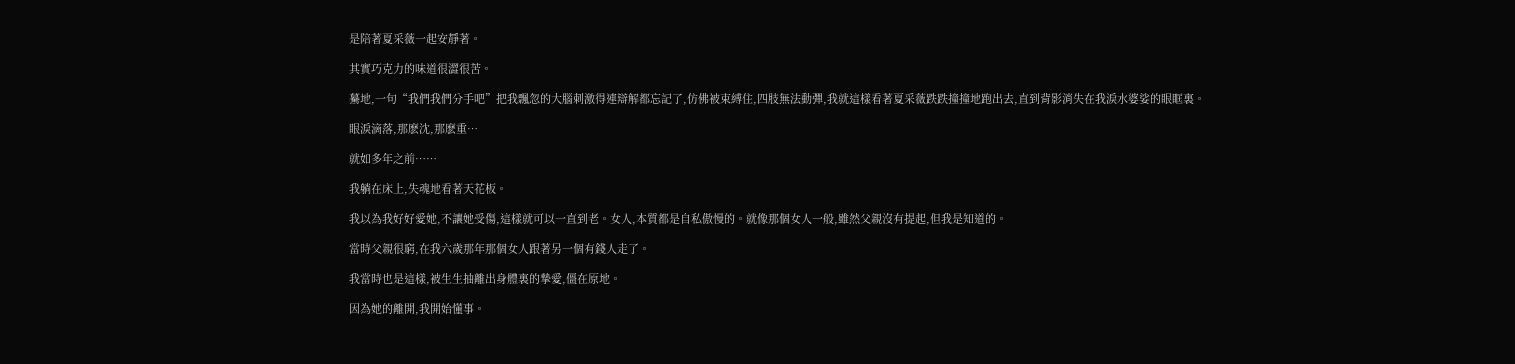是陪著夏采薇一起安靜著。

其實巧克力的味道很澀很苦。

驀地,一句“我們我們分手吧”把我飄忽的大腦刺激得連辯解都忘記了,仿佛被束縛住,四肢無法動彈,我就這樣看著夏采薇跌跌撞撞地跑出去,直到背影消失在我淚水婆娑的眼眶裏。

眼淚滴落,那麽沈,那麽重…

就如多年之前……

我躺在床上,失魂地看著天花板。

我以為我好好愛她,不讓她受傷,這樣就可以一直到老。女人,本質都是自私傲慢的。就像那個女人一般,雖然父親沒有提起,但我是知道的。

當時父親很窮,在我六歲那年那個女人跟著另一個有錢人走了。

我當時也是這樣,被生生抽離出身體裏的摯愛,僵在原地。

因為她的離開,我開始懂事。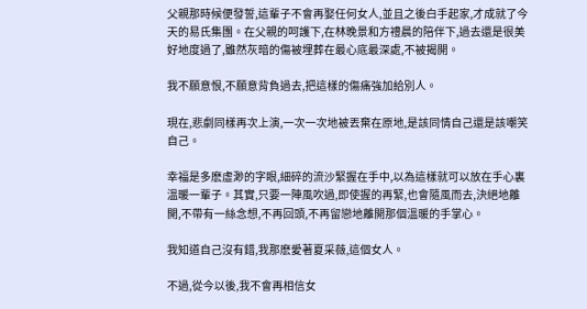父親那時候便發誓,這輩子不會再娶任何女人,並且之後白手起家,才成就了今天的易氏集團。在父親的呵護下,在林晚景和方禮晨的陪伴下,過去還是很美好地度過了,雖然灰暗的傷被埋葬在最心底最深處,不被揭開。

我不願意恨,不願意背負過去,把這樣的傷痛強加給別人。

現在,悲劇同樣再次上演,一次一次地被丟棄在原地,是該同情自己還是該嘲笑自己。

幸福是多麽虛渺的字眼,細碎的流沙緊握在手中,以為這樣就可以放在手心裏溫暖一輩子。其實,只要一陣風吹過,即使握的再緊,也會隨風而去,決絕地離開,不帶有一絲念想,不再回頭,不再留戀地離開那個溫暖的手掌心。

我知道自己沒有錯,我那麽愛著夏采薇,這個女人。

不過,從今以後,我不會再相信女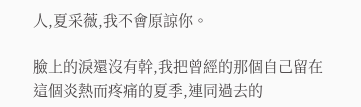人,夏采薇,我不會原諒你。

臉上的淚還沒有幹,我把曾經的那個自己留在這個炎熱而疼痛的夏季,連同過去的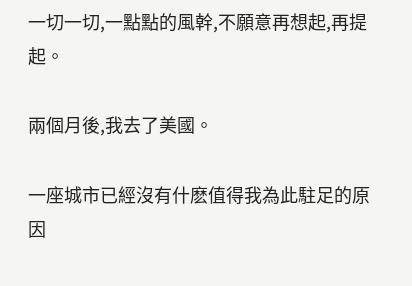一切一切,一點點的風幹,不願意再想起,再提起。

兩個月後,我去了美國。

一座城市已經沒有什麽值得我為此駐足的原因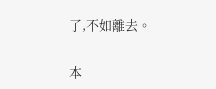了,不如離去。

本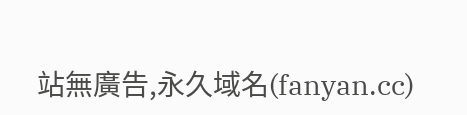站無廣告,永久域名(fanyan.cc)